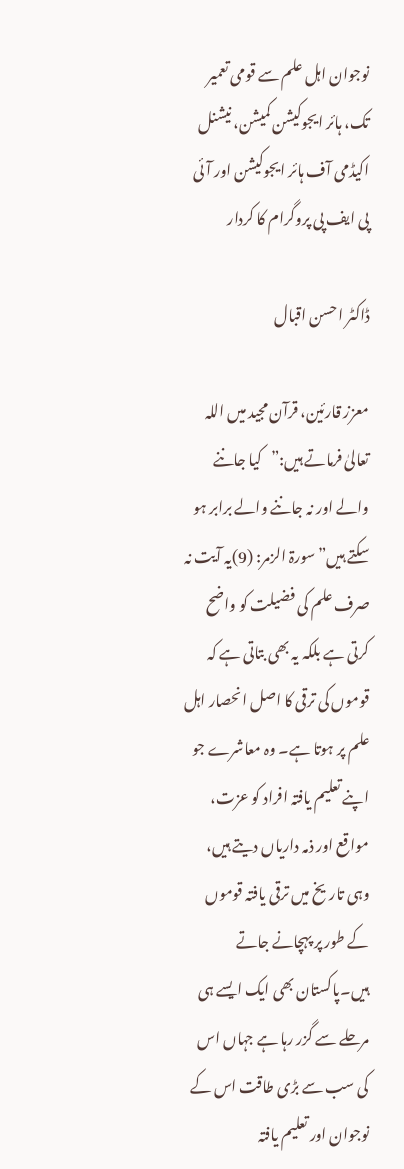نوجوان اہل علم سے قومی تعمیر تک، ہائر ایجوکیشن کمیشن، نیشنل اکیڈمی آف ہائر ایجوکیشن اور آئی پی ایف پی پروگرام کا کردار

ڈاکٹر احسن اقبال

معزز قارئین، قرآن مجید میں اللہ تعالیٰ فرماتے ہیں:”کیا جاننے والے اور نہ جاننے والے برابر ہو سکتے ہیں” سورۃ الزمر: (9)یہ آیت نہ صرف علم کی فضیلت کو واضح کرتی ہے بلکہ یہ بھی بتاتی ہے کہ قوموں کی ترقی کا اصل انحصار اہل علم پر ہوتا ہے۔ وہ معاشرے جو اپنے تعلیم یافتہ افراد کو عزت، مواقع اور ذمہ داریاں دیتے ہیں، وہی تاریخ میں ترقی یافتہ قوموں کے طور پر پہچانے جاتے ہیں۔پاکستان بھی ایک ایسے ہی مرحلے سے گزر رہا ہے جہاں اس کی سب سے بڑی طاقت اس کے نوجوان اور تعلیم یافتہ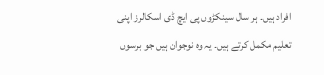افراد ہیں۔ ہر سال سینکڑوں پی ایچ ڈی اسکالرز اپنی تعلیم مکمل کرتے ہیں۔ یہ وہ نوجوان ہیں جو برسوں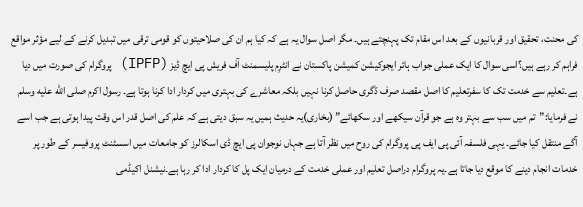کی محنت، تحقیق اور قربانیوں کے بعد اس مقام تک پہنچتے ہیں۔ مگر اصل سوال یہ ہے کہ کیا ہم ان کی صلاحیتوں کو قومی ترقی میں تبدیل کرنے کے لیے مؤثر مواقع فراہم کر رہے ہیں؟اسی سوال کا ایک عملی جواب ہائر ایجوکیشن کمیشن پاکستان نے انٹرِم پلیسمنٹ آف فریش پی ایچ ڈیز (IPFP) پروگرام کی صورت میں دیا ہے۔تعلیم سے خدمت تک کا سفرتعلیم کا اصل مقصد صرف ڈگری حاصل کرنا نہیں بلکہ معاشرے کی بہتری میں کردار ادا کرنا ہوتا ہے۔ رسول اکرم صلى الله عليه وسلم نے فرمایا:”تم میں سب سے بہتر وہ ہے جو قرآن سیکھے اور سکھائے” (بخاری)یہ حدیث ہمیں یہ سبق دیتی ہے کہ علم کی اصل قدر اس وقت پیدا ہوتی ہے جب اسے آگے منتقل کیا جائے۔ یہی فلسفہ آئی پی ایف پی پروگرام کی روح میں نظر آتا ہے جہاں نوجوان پی ایچ ڈی اسکالرز کو جامعات میں اسسٹنٹ پروفیسر کے طور پر خدمات انجام دینے کا موقع دیا جاتا ہے۔یہ پروگرام دراصل تعلیم اور عملی خدمت کے درمیان ایک پل کا کردار ادا کر رہا ہے۔نیشنل اکیڈمی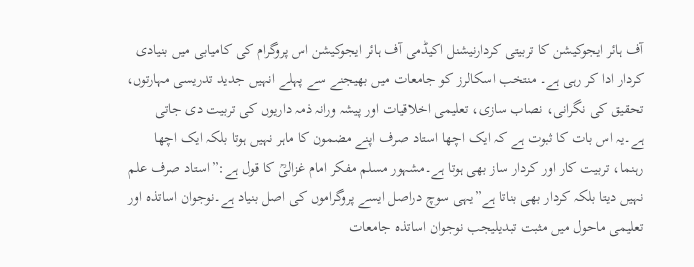آف ہائر ایجوکیشن کا تربیتی کردارنیشنل اکیڈمی آف ہائر ایجوکیشن اس پروگرام کی کامیابی میں بنیادی کردار ادا کر رہی ہے۔ منتخب اسکالرز کو جامعات میں بھیجنے سے پہلے انہیں جدید تدریسی مہارتوں، تحقیق کی نگرانی، نصاب سازی، تعلیمی اخلاقیات اور پیشہ ورانہ ذمہ داریوں کی تربیت دی جاتی ہے۔یہ اس بات کا ثبوت ہے کہ ایک اچھا استاد صرف اپنے مضمون کا ماہر نہیں ہوتا بلکہ ایک اچھا رہنما، تربیت کار اور کردار ساز بھی ہوتا ہے۔مشہور مسلم مفکر امام غزالیؒ کا قول ہے:”استاد صرف علم نہیں دیتا بلکہ کردار بھی بناتا ہے”یہی سوچ دراصل ایسے پروگراموں کی اصل بنیاد ہے۔نوجوان اساتذہ اور تعلیمی ماحول میں مثبت تبدیلیجب نوجوان اساتذہ جامعات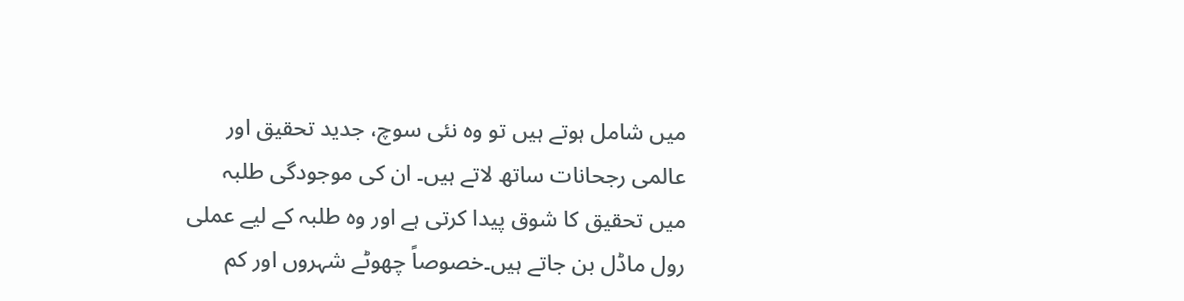میں شامل ہوتے ہیں تو وہ نئی سوچ، جدید تحقیق اور عالمی رجحانات ساتھ لاتے ہیں۔ ان کی موجودگی طلبہ میں تحقیق کا شوق پیدا کرتی ہے اور وہ طلبہ کے لیے عملی رول ماڈل بن جاتے ہیں۔خصوصاً چھوٹے شہروں اور کم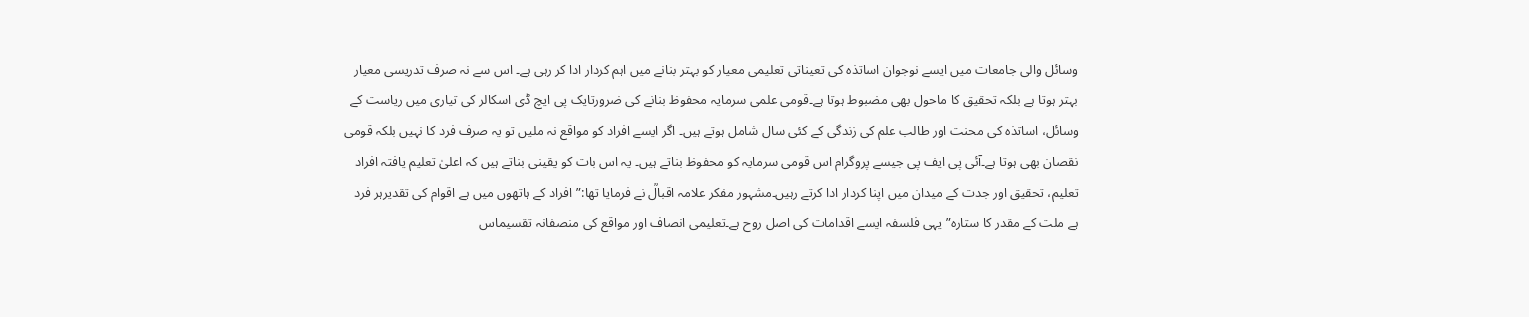وسائل والی جامعات میں ایسے نوجوان اساتذہ کی تعیناتی تعلیمی معیار کو بہتر بنانے میں اہم کردار ادا کر رہی ہے۔ اس سے نہ صرف تدریسی معیار بہتر ہوتا ہے بلکہ تحقیق کا ماحول بھی مضبوط ہوتا ہے۔قومی علمی سرمایہ محفوظ بنانے کی ضرورتایک پی ایچ ڈی اسکالر کی تیاری میں ریاست کے وسائل، اساتذہ کی محنت اور طالب علم کی زندگی کے کئی سال شامل ہوتے ہیں۔ اگر ایسے افراد کو مواقع نہ ملیں تو یہ صرف فرد کا نہیں بلکہ قومی نقصان بھی ہوتا ہے۔آئی پی ایف پی جیسے پروگرام اس قومی سرمایہ کو محفوظ بناتے ہیں۔ یہ اس بات کو یقینی بناتے ہیں کہ اعلیٰ تعلیم یافتہ افراد تعلیم، تحقیق اور جدت کے میدان میں اپنا کردار ادا کرتے رہیں۔مشہور مفکر علامہ اقبالؒ نے فرمایا تھا:”افراد کے ہاتھوں میں ہے اقوام کی تقدیرہر فرد ہے ملت کے مقدر کا ستارہ”یہی فلسفہ ایسے اقدامات کی اصل روح ہے۔تعلیمی انصاف اور مواقع کی منصفانہ تقسیماس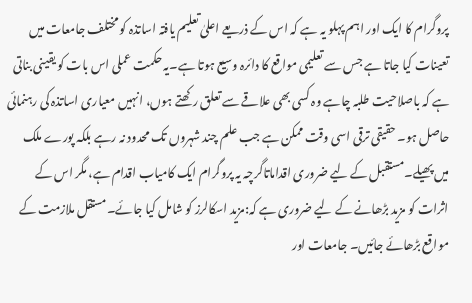پروگرام کا ایک اور اہم پہلو یہ ہے کہ اس کے ذریعے اعلیٰ تعلیم یافتہ اساتذہ کو مختلف جامعات میں تعینات کیا جاتا ہے جس سے تعلیمی مواقع کا دائرہ وسیع ہوتا ہے۔یہ حکمت عملی اس بات کو یقینی بناتی ہے کہ باصلاحیت طلبہ چاہے وہ کسی بھی علاقے سے تعلق رکھتے ہوں، انہیں معیاری اساتذہ کی رہنمائی حاصل ہو۔ حقیقی ترقی اسی وقت ممکن ہے جب علم چند شہروں تک محدود نہ رہے بلکہ پورے ملک میں پھیلے۔مستقبل کے لیے ضروری اقداماتاگرچہ یہ پروگرام ایک کامیاب اقدام ہے، مگر اس کے اثرات کو مزید بڑھانے کے لیے ضروری ہے کہ:مزید اسکالرز کو شامل کیا جائے۔مستقل ملازمت کے مواقع بڑھائے جائیں۔ جامعات اور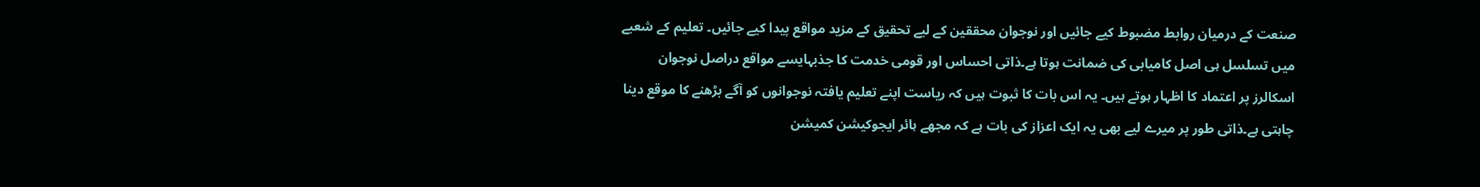صنعت کے درمیان روابط مضبوط کیے جائیں اور نوجوان محققین کے لیے تحقیق کے مزید مواقع پیدا کیے جائیں۔ تعلیم کے شعبے میں تسلسل ہی اصل کامیابی کی ضمانت ہوتا ہے۔ذاتی احساس اور قومی خدمت کا جذبہایسے مواقع دراصل نوجوان اسکالرز پر اعتماد کا اظہار ہوتے ہیں۔ یہ اس بات کا ثبوت ہیں کہ ریاست اپنے تعلیم یافتہ نوجوانوں کو آگے بڑھنے کا موقع دینا چاہتی ہے۔ذاتی طور پر میرے لیے بھی یہ ایک اعزاز کی بات ہے کہ مجھے ہائر ایجوکیشن کمیشن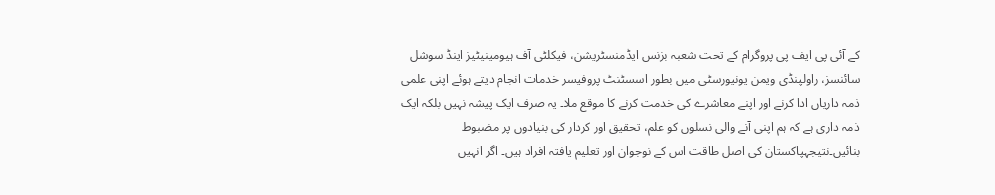کے آئی پی ایف پی پروگرام کے تحت شعبہ بزنس ایڈمنسٹریشن، فیکلٹی آف ہیومینیٹیز اینڈ سوشل سائنسز، راولپنڈی ویمن یونیورسٹی میں بطور اسسٹنٹ پروفیسر خدمات انجام دیتے ہوئے اپنی علمی ذمہ داریاں ادا کرنے اور اپنے معاشرے کی خدمت کرنے کا موقع ملا۔ یہ صرف ایک پیشہ نہیں بلکہ ایک ذمہ داری ہے کہ ہم اپنی آنے والی نسلوں کو علم، تحقیق اور کردار کی بنیادوں پر مضبوط بنائیں۔نتیجہپاکستان کی اصل طاقت اس کے نوجوان اور تعلیم یافتہ افراد ہیں۔ اگر انہیں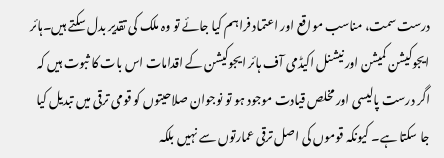درست سمت، مناسب مواقع اور اعتماد فراہم کیا جائے تو وہ ملک کی تقدیر بدل سکتے ہیں۔ہائر ایجوکیشن کمیشن اور نیشنل اکیڈمی آف ہائر ایجوکیشن کے اقدامات اس بات کا ثبوت ہیں کہ اگر درست پالیسی اور مخلص قیادت موجود ہو تو نوجوان صلاحیتوں کو قومی ترقی میں تبدیل کیا جا سکتا ہے۔ کیونکہ قوموں کی اصل ترقی عمارتوں سے نہیں بلکہ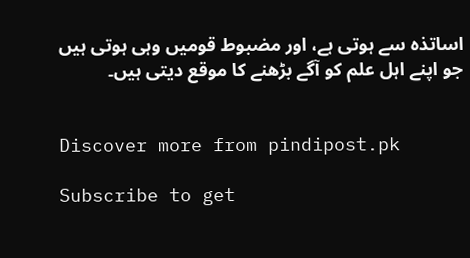اساتذہ سے ہوتی ہے، اور مضبوط قومیں وہی ہوتی ہیں جو اپنے اہل علم کو آگے بڑھنے کا موقع دیتی ہیں۔


Discover more from pindipost.pk

Subscribe to get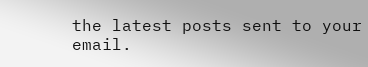the latest posts sent to your email.